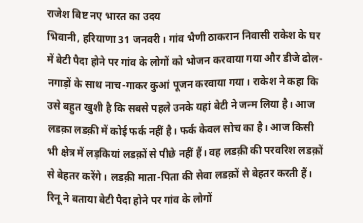राजेश बिष्ट नए भारत का उदय
भिवानी, हरियाणा 31 जनवरी। गांव भैणी ठाकरान निवासी राकेश के घर में बेटी पैदा होने पर गांव के लोगों को भोजन करवाया गया और डीजे ढोल-नगाड़ों के साथ नाच-गाकर कुआं पूजन करवाया गया। राकेश ने कहा कि उसे बहुत खुशी है कि सबसे पहले उनके यहां बेटी ने जन्म लिया है। आज लडक़ा लडक़ी में कोई फर्क नहीं है। फर्क केवल सोच का है। आज किसी भी क्षेत्र में लड़कियां लडक़ों से पीछे नहीं हैं। वह लडक़ी की परवरिश लडक़ों से बेहतर करेंगे। लडक़ी माता-पिता की सेवा लडक़ों से बेहतर करती हैं।
रिनू ने बताया बेटी पैदा होने पर गांव के लोगों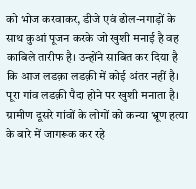को भोज करवाकर, डीजे एवं ढोल-नगाड़ों के साथ कुआं पूजन करके जो खुशी मनाई है वह काबिले तारीफ है। उन्होंने साबित कर दिया है कि आज लडक़ा लडक़ी में कोई अंतर नहीं है। पूरा गांव लडक़ी पैदा होने पर खुशी मनाता है। ग्रामीण दूसरे गांवों के लोगों को कन्या भ्रूण हत्या के बारे में जागरूक कर रहे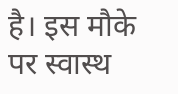है। इस मौके पर स्वास्थ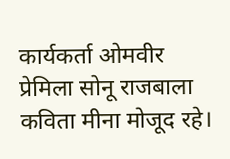कार्यकर्ता ओमवीर प्रेमिला सोनू राजबाला कविता मीना मोजूद रहे।